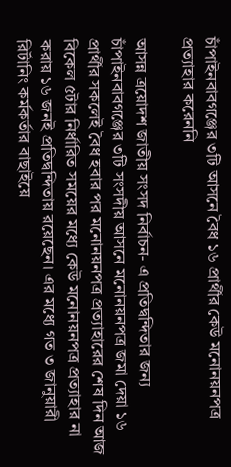চাঁপাইনবাবগঞ্জের ৩টি আসনে বৈধ ১৬ প্রার্থীর কেউ মনোনয়নপত্র প্রত্যাহার করেননি

আসন্ন ত্রয়োদশ জাতীয় সংসদ নির্বাচন- এ প্রতিদ্বন্দিতার জন্য চাঁপাইনবাবগঞ্জের ৩টি সংসদীয় আসনে মনোনয়নপত্র জমা দেয়া ১৬ প্রার্থীর সকলেই বৈধ হবার পর মনোনয়নপত্র প্রত্যাহারের শেষ দিন আজ বিকেল ৫টার নির্ধারিত সময়ের মধ্যে কেউ মনোনয়নপত্র প্রত্যাহার না করায় ১৬ জনই প্রতিদ্বন্দিতায় রয়েছেন। এর মধ্যে গত ৩ জানুয়ারী রির্টানিং কর্মকর্তার বাছাইয়ে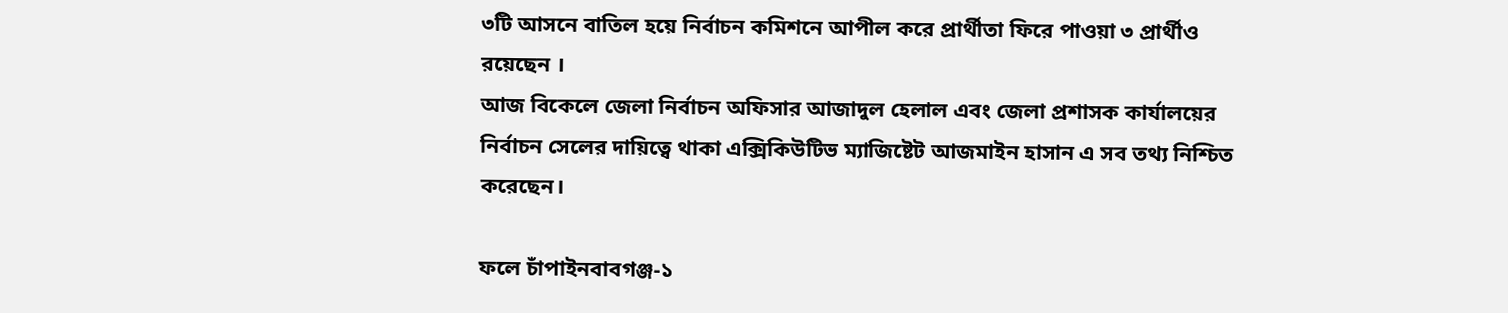৩টি আসনে বাতিল হয়ে নির্বাচন কমিশনে আপীল করে প্রার্থীতা ফিরে পাওয়া ৩ প্রার্থীও রয়েছেন ।
আজ বিকেলে জেলা নির্বাচন অফিসার আজাদুল হেলাল এবং জেলা প্রশাসক কার্যালয়ের নির্বাচন সেলের দায়িত্বে থাকা এক্সিকিউটিভ ম্যাজিষ্টেট আজমাইন হাসান এ সব তথ্য নিশ্চিত করেছেন।

ফলে চাঁপাইনবাবগঞ্জ-১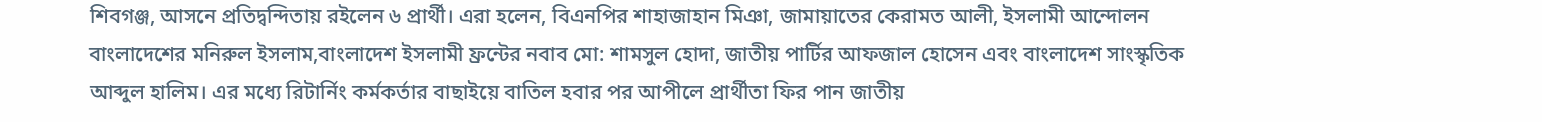শিবগঞ্জ, আসনে প্রতিদ্বন্দিতায় রইলেন ৬ প্রার্থী। এরা হলেন, বিএনপির শাহাজাহান মিঞা, জামায়াতের কেরামত আলী, ইসলামী আন্দোলন বাংলাদেশের মনিরুল ইসলাম,বাংলাদেশ ইসলামী ফ্রন্টের নবাব মো: শামসুল হোদা, জাতীয় পার্টির আফজাল হোসেন এবং বাংলাদেশ সাংস্কৃতিক আব্দুল হালিম। এর মধ্যে রিটার্নিং কর্মকর্তার বাছাইয়ে বাতিল হবার পর আপীলে প্রার্থীতা ফির পান জাতীয়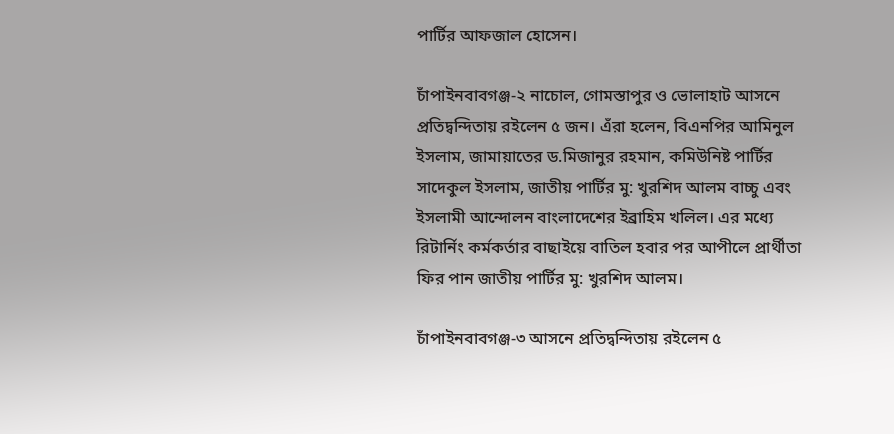পার্টির আফজাল হোসেন।

চাঁপাইনবাবগঞ্জ-২ নাচোল, গোমস্তাপুর ও ভোলাহাট আসনে প্রতিদ্বন্দিতায় রইলেন ৫ জন। এঁরা হলেন, বিএনপির আমিনুল ইসলাম, জামায়াতের ড.মিজানুর রহমান, কমিউনিষ্ট পার্টির সাদেকুল ইসলাম, জাতীয় পার্টির মু: খুরশিদ আলম বাচ্চু এবং ইসলামী আন্দোলন বাংলাদেশের ইব্রাহিম খলিল। এর মধ্যে রিটার্নিং কর্মকর্তার বাছাইয়ে বাতিল হবার পর আপীলে প্রার্থীতা ফির পান জাতীয় পার্টির মু: খুরশিদ আলম।

চাঁপাইনবাবগঞ্জ-৩ আসনে প্রতিদ্বন্দিতায় রইলেন ৫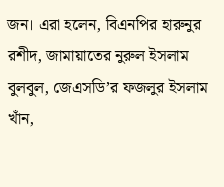জন। এরা হলেন, বিএনপির হারুনুর রশীদ, জামায়াতের নুরুল ইসলাম বুলবুল, জেএসডি’র ফজলুর ইসলাম খাঁন,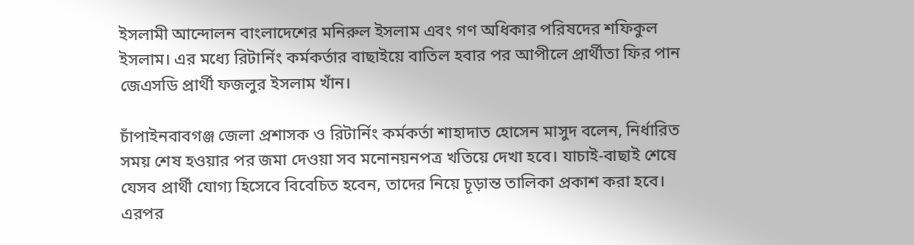ইসলামী আন্দোলন বাংলাদেশের মনিরুল ইসলাম এবং গণ অধিকার পরিষদের শফিকুল ইসলাম। এর মধ্যে রিটার্নিং কর্মকর্তার বাছাইয়ে বাতিল হবার পর আপীলে প্রার্থীতা ফির পান জেএসডি প্রার্থী ফজলুর ইসলাম খাঁন।

চাঁপাইনবাবগঞ্জ জেলা প্রশাসক ও রিটার্নিং কর্মকর্তা শাহাদাত হোসেন মাসুদ বলেন, নির্ধারিত সময় শেষ হওয়ার পর জমা দেওয়া সব মনোনয়নপত্র খতিয়ে দেখা হবে। যাচাই-বাছাই শেষে যেসব প্রার্থী যোগ্য হিসেবে বিবেচিত হবেন, তাদের নিয়ে চূড়ান্ত তালিকা প্রকাশ করা হবে। এরপর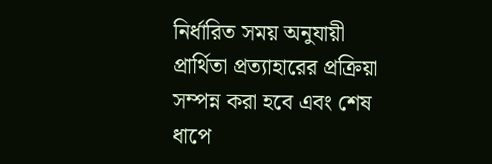নির্ধারিত সময় অনুযায়ী প্রার্থিতা প্রত্যাহারের প্রক্রিয়া সম্পন্ন করা হবে এবং শেষ ধাপে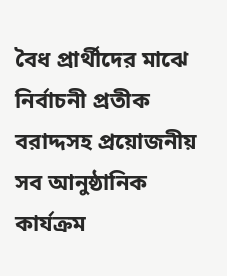বৈধ প্রার্থীদের মাঝে নির্বাচনী প্রতীক বরাদ্দসহ প্রয়োজনীয় সব আনুষ্ঠানিক কার্যক্রম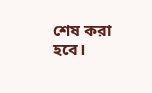শেষ করা হবে।